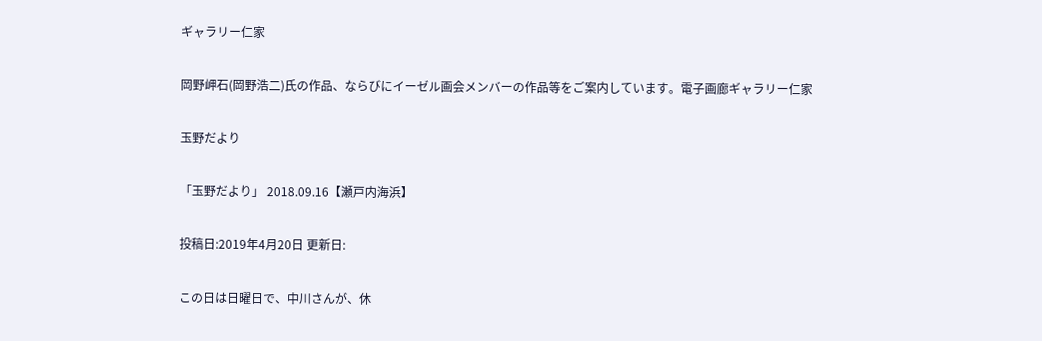ギャラリー仁家

岡野岬石(岡野浩二)氏の作品、ならびにイーゼル画会メンバーの作品等をご案内しています。電子画廊ギャラリー仁家

玉野だより

「玉野だより」 2018.09.16【瀬戸内海浜】

投稿日:2019年4月20日 更新日:

この日は日曜日で、中川さんが、休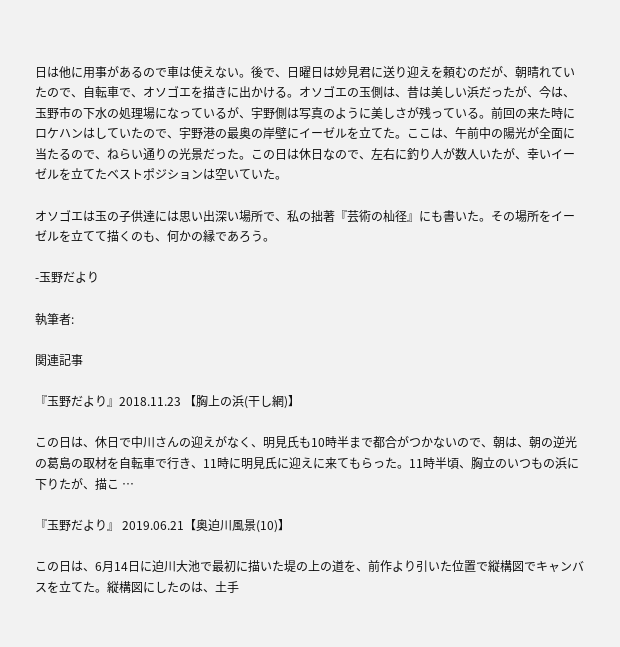日は他に用事があるので車は使えない。後で、日曜日は妙見君に送り迎えを頼むのだが、朝晴れていたので、自転車で、オソゴエを描きに出かける。オソゴエの玉側は、昔は美しい浜だったが、今は、玉野市の下水の処理場になっているが、宇野側は写真のように美しさが残っている。前回の来た時にロケハンはしていたので、宇野港の最奥の岸壁にイーゼルを立てた。ここは、午前中の陽光が全面に当たるので、ねらい通りの光景だった。この日は休日なので、左右に釣り人が数人いたが、幸いイーゼルを立てたベストポジションは空いていた。

オソゴエは玉の子供達には思い出深い場所で、私の拙著『芸術の杣径』にも書いた。その場所をイーゼルを立てて描くのも、何かの縁であろう。

-玉野だより

執筆者:

関連記事

『玉野だより』2018.11.23 【胸上の浜(干し網)】

この日は、休日で中川さんの迎えがなく、明見氏も10時半まで都合がつかないので、朝は、朝の逆光の葛島の取材を自転車で行き、11時に明見氏に迎えに来てもらった。11時半頃、胸立のいつもの浜に下りたが、描こ …

『玉野だより』 2019.06.21【奥迫川風景(10)】

この日は、6月14日に迫川大池で最初に描いた堤の上の道を、前作より引いた位置で縦構図でキャンバスを立てた。縦構図にしたのは、土手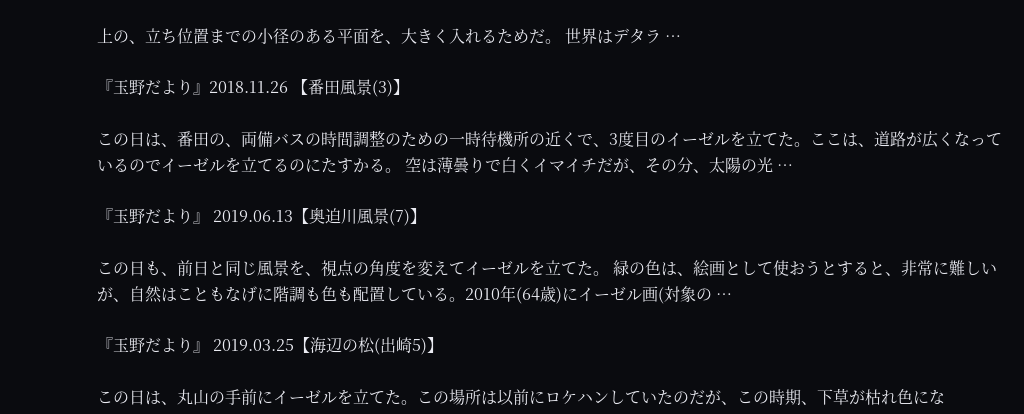上の、立ち位置までの小径のある平面を、大きく入れるためだ。 世界はデタラ …

『玉野だより』2018.11.26 【番田風景(3)】

この日は、番田の、両備バスの時間調整のための一時待機所の近くで、3度目のイーゼルを立てた。ここは、道路が広くなっているのでイーゼルを立てるのにたすかる。 空は薄曇りで白くイマイチだが、その分、太陽の光 …

『玉野だより』 2019.06.13【奥迫川風景(7)】

この日も、前日と同じ風景を、視点の角度を変えてイーゼルを立てた。 緑の色は、絵画として使おうとすると、非常に難しいが、自然はこともなげに階調も色も配置している。2010年(64歳)にイーゼル画(対象の …

『玉野だより』 2019.03.25【海辺の松(出崎5)】

この日は、丸山の手前にイーゼルを立てた。この場所は以前にロケハンしていたのだが、この時期、下草が枯れ色にな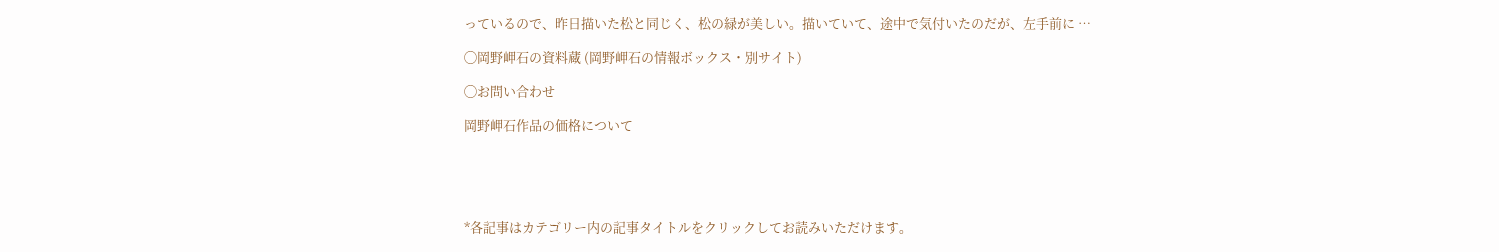っているので、昨日描いた松と同じく、松の緑が美しい。描いていて、途中で気付いたのだが、左手前に …

◯岡野岬石の資料蔵 (岡野岬石の情報ボックス・別サイト)

◯お問い合わせ

岡野岬石作品の価格について





*各記事はカテゴリー内の記事タイトルをクリックしてお読みいただけます。